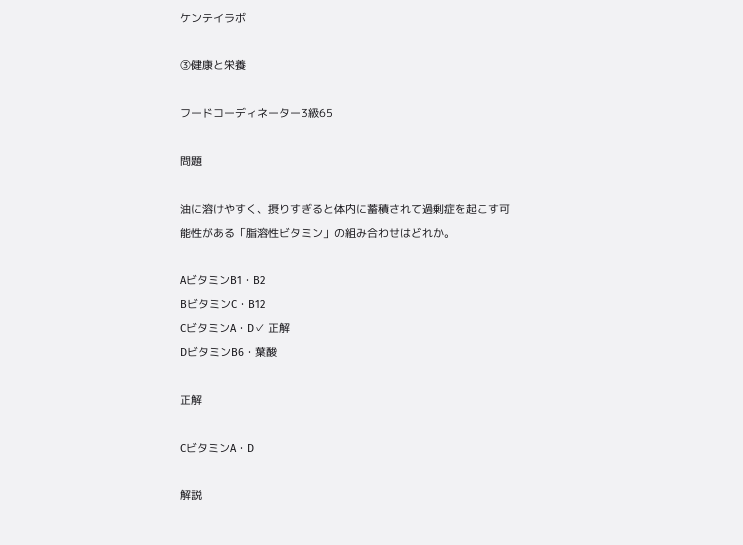ケンテイラボ

③健康と栄養

フードコーディネーター3級65

問題

油に溶けやすく、摂りすぎると体内に蓄積されて過剰症を起こす可能性がある「脂溶性ビタミン」の組み合わせはどれか。

AビタミンB1・B2
BビタミンC・B12
CビタミンA・D✓ 正解
DビタミンB6・葉酸

正解

CビタミンA・D

解説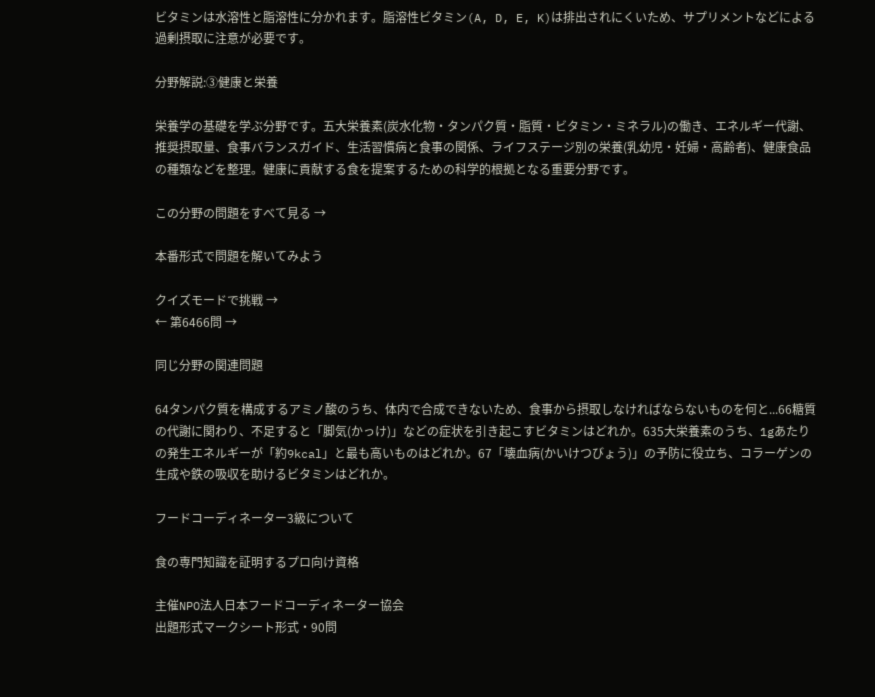ビタミンは水溶性と脂溶性に分かれます。脂溶性ビタミン(A, D, E, K)は排出されにくいため、サプリメントなどによる過剰摂取に注意が必要です。

分野解説:③健康と栄養

栄養学の基礎を学ぶ分野です。五大栄養素(炭水化物・タンパク質・脂質・ビタミン・ミネラル)の働き、エネルギー代謝、推奨摂取量、食事バランスガイド、生活習慣病と食事の関係、ライフステージ別の栄養(乳幼児・妊婦・高齢者)、健康食品の種類などを整理。健康に貢献する食を提案するための科学的根拠となる重要分野です。

この分野の問題をすべて見る →

本番形式で問題を解いてみよう

クイズモードで挑戦 →
← 第6466問 →

同じ分野の関連問題

64タンパク質を構成するアミノ酸のうち、体内で合成できないため、食事から摂取しなければならないものを何と...66糖質の代謝に関わり、不足すると「脚気(かっけ)」などの症状を引き起こすビタミンはどれか。635大栄養素のうち、1gあたりの発生エネルギーが「約9kcal」と最も高いものはどれか。67「壊血病(かいけつびょう)」の予防に役立ち、コラーゲンの生成や鉄の吸収を助けるビタミンはどれか。

フードコーディネーター3級について

食の専門知識を証明するプロ向け資格

主催NPO法人日本フードコーディネーター協会
出題形式マークシート形式・90問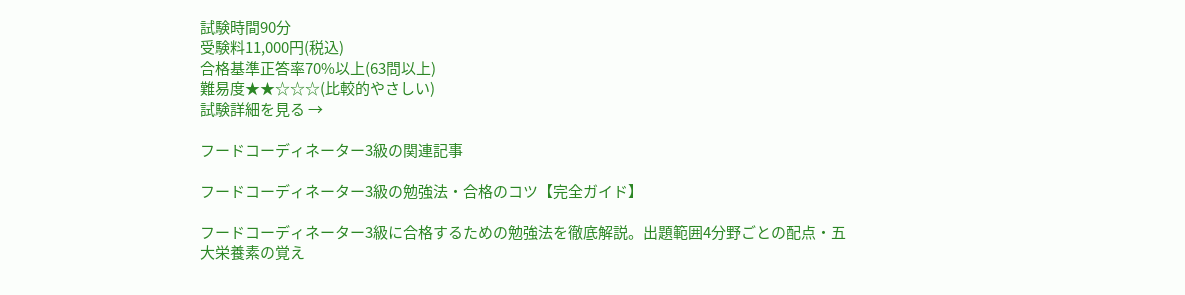試験時間90分
受験料11,000円(税込)
合格基準正答率70%以上(63問以上)
難易度★★☆☆☆(比較的やさしい)
試験詳細を見る →

フードコーディネーター3級の関連記事

フードコーディネーター3級の勉強法・合格のコツ【完全ガイド】

フードコーディネーター3級に合格するための勉強法を徹底解説。出題範囲4分野ごとの配点・五大栄養素の覚え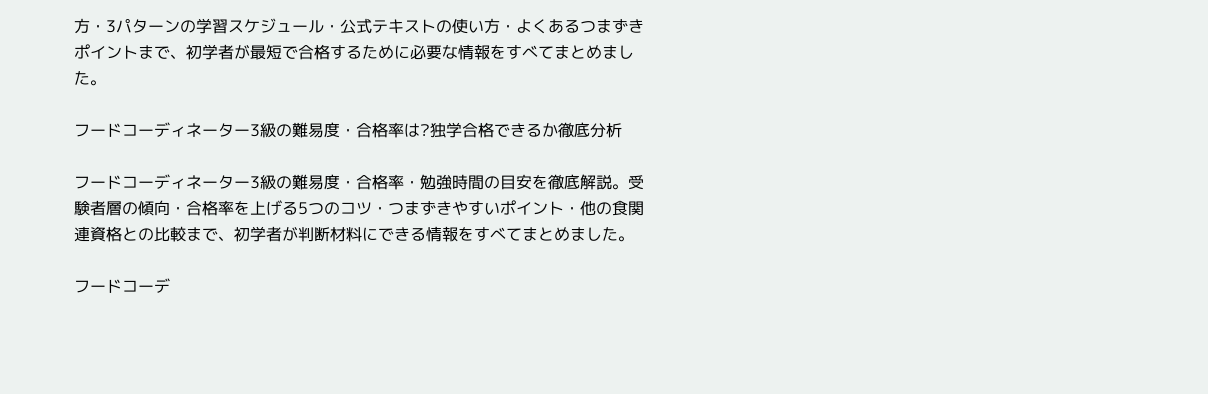方・3パターンの学習スケジュール・公式テキストの使い方・よくあるつまずきポイントまで、初学者が最短で合格するために必要な情報をすべてまとめました。

フードコーディネーター3級の難易度・合格率は?独学合格できるか徹底分析

フードコーディネーター3級の難易度・合格率・勉強時間の目安を徹底解説。受験者層の傾向・合格率を上げる5つのコツ・つまずきやすいポイント・他の食関連資格との比較まで、初学者が判断材料にできる情報をすべてまとめました。

フードコーデ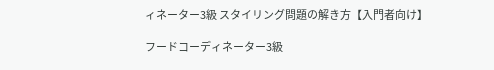ィネーター3級 スタイリング問題の解き方【入門者向け】

フードコーディネーター3級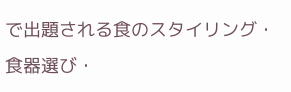で出題される食のスタイリング・食器選び・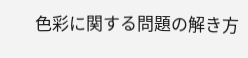色彩に関する問題の解き方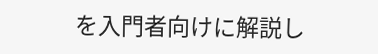を入門者向けに解説し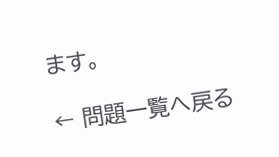ます。

← 問題一覧へ戻る